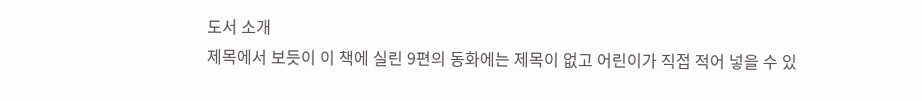도서 소개
제목에서 보듯이 이 책에 실린 9편의 동화에는 제목이 없고 어린이가 직접 적어 넣을 수 있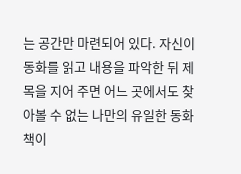는 공간만 마련되어 있다. 자신이 동화를 읽고 내용을 파악한 뒤 제목을 지어 주면 어느 곳에서도 찾아볼 수 없는 나만의 유일한 동화책이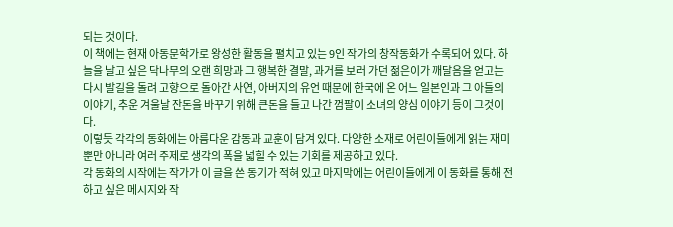되는 것이다.
이 책에는 현재 아동문학가로 왕성한 활동을 펼치고 있는 9인 작가의 창작동화가 수록되어 있다. 하늘을 날고 싶은 닥나무의 오랜 희망과 그 행복한 결말, 과거를 보러 가던 젊은이가 깨달음을 얻고는 다시 발길을 돌려 고향으로 돌아간 사연, 아버지의 유언 때문에 한국에 온 어느 일본인과 그 아들의 이야기, 추운 겨울날 잔돈을 바꾸기 위해 큰돈을 들고 나간 껌팔이 소녀의 양심 이야기 등이 그것이다.
이렇듯 각각의 동화에는 아름다운 감동과 교훈이 담겨 있다. 다양한 소재로 어린이들에게 읽는 재미뿐만 아니라 여러 주제로 생각의 폭을 넓힐 수 있는 기회를 제공하고 있다.
각 동화의 시작에는 작가가 이 글을 쓴 동기가 적혀 있고 마지막에는 어린이들에게 이 동화를 통해 전하고 싶은 메시지와 작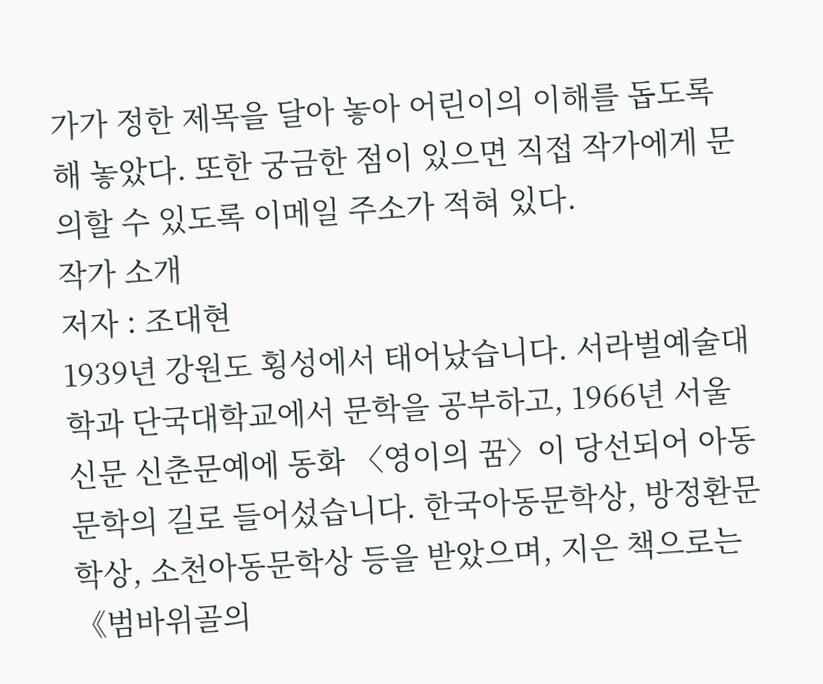가가 정한 제목을 달아 놓아 어린이의 이해를 돕도록 해 놓았다. 또한 궁금한 점이 있으면 직접 작가에게 문의할 수 있도록 이메일 주소가 적혀 있다.
작가 소개
저자 : 조대현
1939년 강원도 횡성에서 태어났습니다. 서라벌예술대학과 단국대학교에서 문학을 공부하고, 1966년 서울신문 신춘문예에 동화 〈영이의 꿈〉이 당선되어 아동문학의 길로 들어섰습니다. 한국아동문학상, 방정환문학상, 소천아동문학상 등을 받았으며, 지은 책으로는 《범바위골의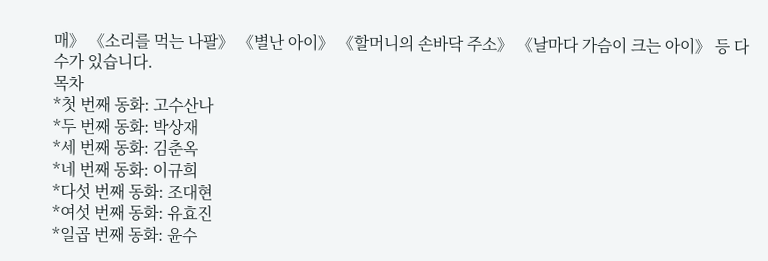매》 《소리를 먹는 나팔》 《별난 아이》 《할머니의 손바닥 주소》 《날마다 가슴이 크는 아이》 등 다수가 있습니다.
목차
*첫 번째 동화: 고수산나
*두 번째 동화: 박상재
*세 번째 동화: 김춘옥
*네 번째 동화: 이규희
*다섯 번째 동화: 조대현
*여섯 번째 동화: 유효진
*일곱 번째 동화: 윤수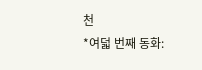천
*여덟 번째 동화: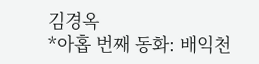김경옥
*아홉 번째 동화: 배익천